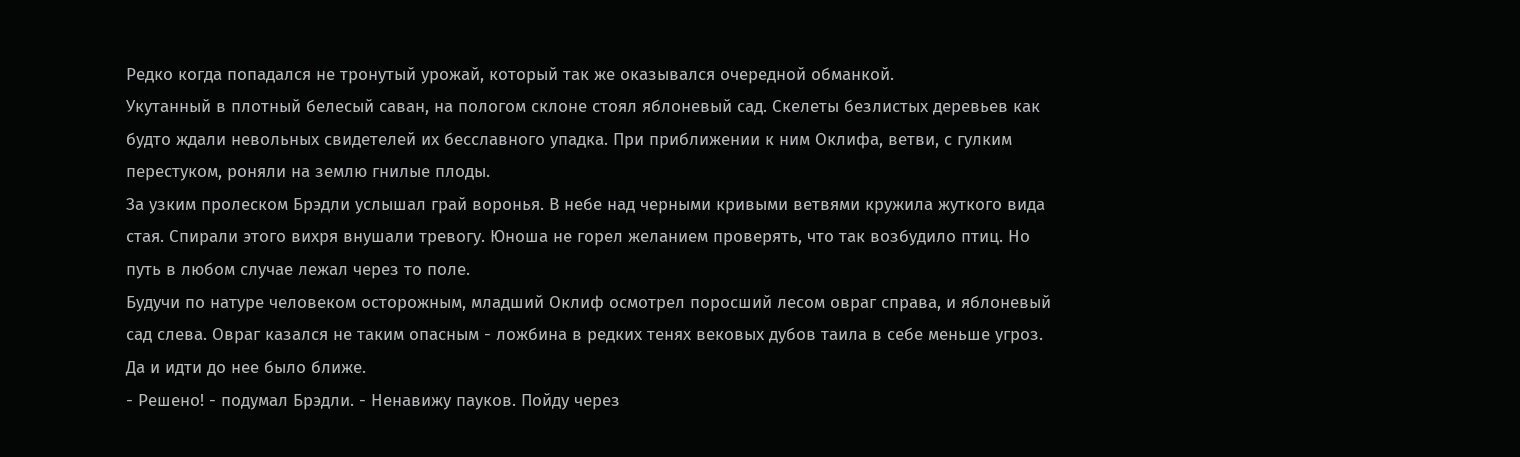Редко когда попадался не тронутый урожай, который так же оказывался очередной обманкой.
Укутанный в плотный белесый саван, на пологом склоне стоял яблоневый сад. Скелеты безлистых деревьев как будто ждали невольных свидетелей их бесславного упадка. При приближении к ним Оклифа, ветви, с гулким перестуком, роняли на землю гнилые плоды.
За узким пролеском Брэдли услышал грай воронья. В небе над черными кривыми ветвями кружила жуткого вида стая. Спирали этого вихря внушали тревогу. Юноша не горел желанием проверять, что так возбудило птиц. Но путь в любом случае лежал через то поле.
Будучи по натуре человеком осторожным, младший Оклиф осмотрел поросший лесом овраг справа, и яблоневый сад слева. Овраг казался не таким опасным - ложбина в редких тенях вековых дубов таила в себе меньше угроз. Да и идти до нее было ближе.
- Решено! - подумал Брэдли. - Ненавижу пауков. Пойду через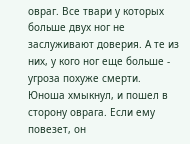овраг. Все твари у которых больше двух ног не заслуживают доверия. А те из них, у кого ног еще больше - угроза похуже смерти.
Юноша хмыкнул, и пошел в сторону оврага. Если ему повезет, он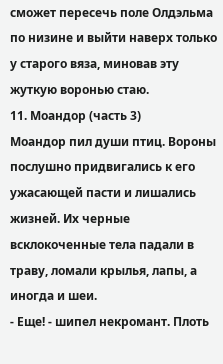сможет пересечь поле Олдэльма по низине и выйти наверх только у старого вяза, миновав эту жуткую воронью стаю.
11. Моандор (часть 3)
Моандор пил души птиц. Вороны послушно придвигались к его ужасающей пасти и лишались жизней. Их черные всклокоченные тела падали в траву, ломали крылья, лапы, а иногда и шеи.
- Еще! - шипел некромант. Плоть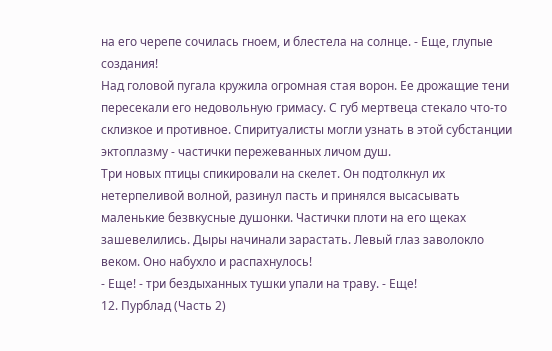на его черепе сочилась гноем, и блестела на солнце. - Еще, глупые создания!
Над головой пугала кружила огромная стая ворон. Ее дрожащие тени пересекали его недовольную гримасу. С губ мертвеца стекало что-то склизкое и противное. Спиритуалисты могли узнать в этой субстанции эктоплазму - частички пережеванных личом душ.
Три новых птицы спикировали на скелет. Он подтолкнул их нетерпеливой волной, разинул пасть и принялся высасывать маленькие безвкусные душонки. Частички плоти на его щеках зашевелились. Дыры начинали зарастать. Левый глаз заволокло веком. Оно набухло и распахнулось!
- Еще! - три бездыханных тушки упали на траву. - Еще!
12. Пурблад (Часть 2)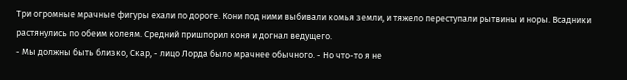Три огромные мрачные фигуры ехали по дороге. Кони под ними выбивали комья земли, и тяжело переступали рытвины и норы. Всадники растянулись по обеим колеям. Средний пришпорил коня и догнал ведущего.
- Мы должны быть близко, Скар, - лицо Лорда было мрачнее обычного. - Но что-то я не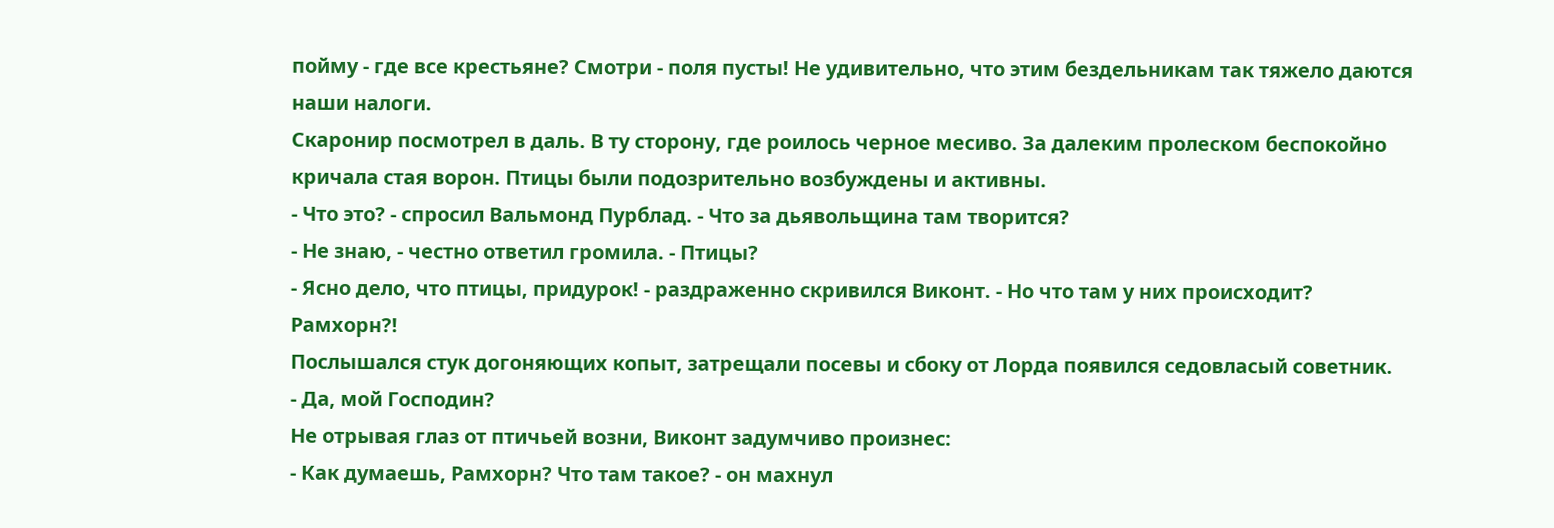пойму - где все крестьяне? Смотри - поля пусты! Не удивительно, что этим бездельникам так тяжело даются наши налоги.
Скаронир посмотрел в даль. В ту сторону, где роилось черное месиво. За далеким пролеском беспокойно кричала стая ворон. Птицы были подозрительно возбуждены и активны.
- Что это? - спросил Вальмонд Пурблад. - Что за дьявольщина там творится?
- Не знаю, - честно ответил громила. - Птицы?
- Ясно дело, что птицы, придурок! - раздраженно скривился Виконт. - Но что там у них происходит? Рамхорн?!
Послышался стук догоняющих копыт, затрещали посевы и сбоку от Лорда появился седовласый советник.
- Да, мой Господин?
Не отрывая глаз от птичьей возни, Виконт задумчиво произнес:
- Как думаешь, Рамхорн? Что там такое? - он махнул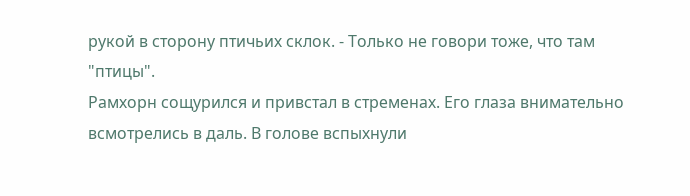рукой в сторону птичьих склок. - Только не говори тоже, что там "птицы".
Рамхорн сощурился и привстал в стременах. Его глаза внимательно всмотрелись в даль. В голове вспыхнули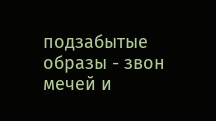подзабытые образы - звон мечей и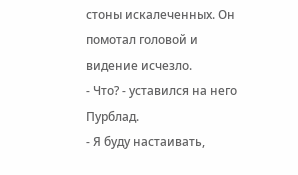стоны искалеченных. Он помотал головой и видение исчезло.
- Что? - уставился на него Пурблад.
- Я буду настаивать,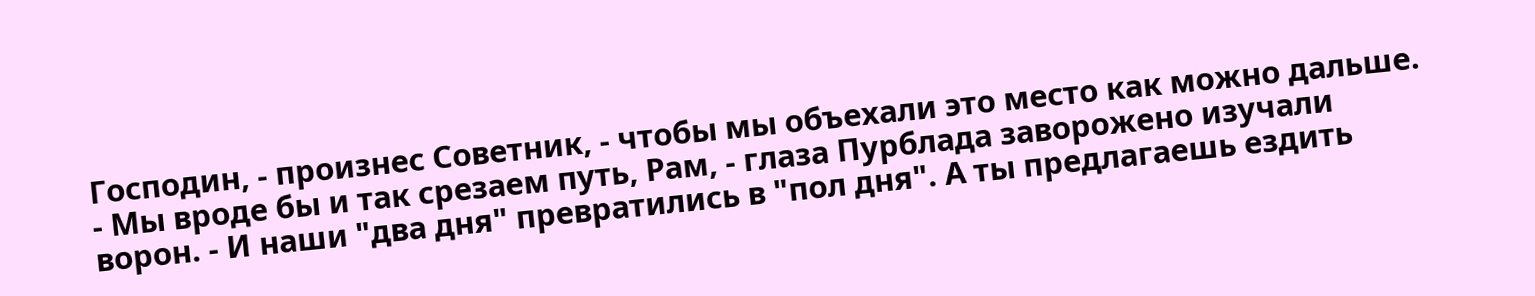Господин, - произнес Советник, - чтобы мы объехали это место как можно дальше.
- Мы вроде бы и так срезаем путь, Рам, - глаза Пурблада заворожено изучали ворон. - И наши "два дня" превратились в "пол дня". А ты предлагаешь ездить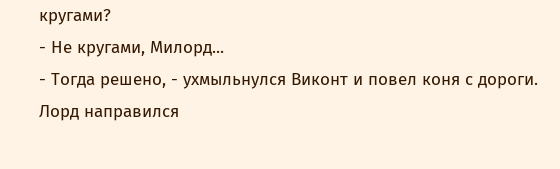кругами?
- Не кругами, Милорд...
- Тогда решено, - ухмыльнулся Виконт и повел коня с дороги. Лорд направился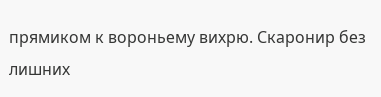прямиком к вороньему вихрю. Скаронир без лишних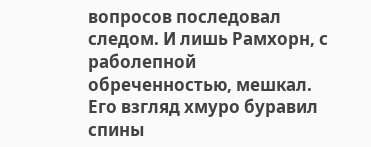вопросов последовал следом. И лишь Рамхорн, с раболепной обреченностью, мешкал. Его взгляд хмуро буравил спины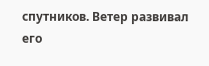спутников. Ветер развивал его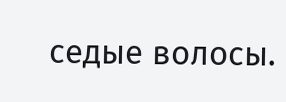седые волосы.